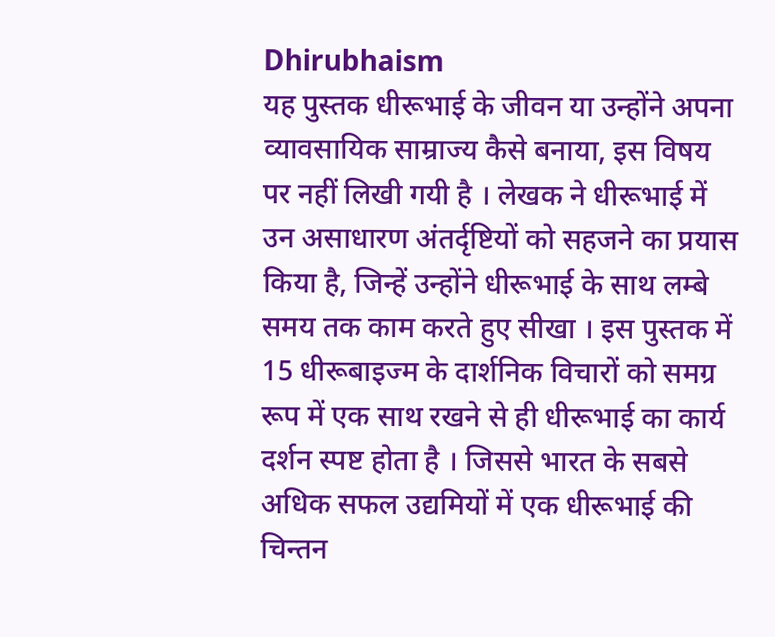Dhirubhaism
यह पुस्तक धीरूभाई के जीवन या उन्होंने अपना व्यावसायिक साम्राज्य कैसे बनाया, इस विषय पर नहीं लिखी गयी है । लेखक ने धीरूभाई में उन असाधारण अंतर्दृष्टियों को सहजने का प्रयास किया है, जिन्हें उन्होंने धीरूभाई के साथ लम्बे समय तक काम करते हुए सीखा । इस पुस्तक में 15 धीरूबाइज्म के दार्शनिक विचारों को समग्र रूप में एक साथ रखने से ही धीरूभाई का कार्य दर्शन स्पष्ट होता है । जिससे भारत के सबसे अधिक सफल उद्यमियों में एक धीरूभाई की चिन्तन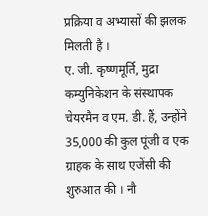प्रक्रिया व अभ्यासों की झलक मिलती है ।
ए. जी. कृष्णमूर्ति, मुद्रा कम्युनिकेशन के संस्थापक चेयरमैन व एम. डी. हैं, उन्होंने 35,000 की कुल पूंजी व एक ग्राहक के साथ एजेंसी की शुरुआत की । नौ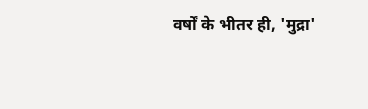वर्षों के भीतर ही, 'मुद्रा'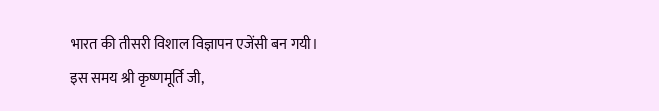भारत की तीसरी विशाल विज्ञापन एजेंसी बन गयी।
इस समय श्री कृष्णमूर्ति जी,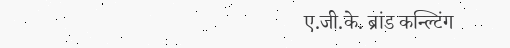ए.जी.के. ब्रांड कन्ल्टिंग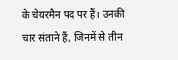के चेयरमैन पद पर हैं। उनकी चार संताने हैं, जिनमें से तीन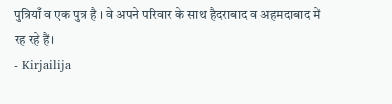पुत्रियाँ व एक पुत्र है । वे अपने परिवार के साथ हैदराबाद व अहमदाबाद में रह रहे हैं।
- Kirjailija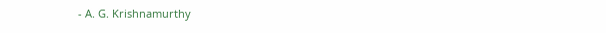- A. G. Krishnamurthy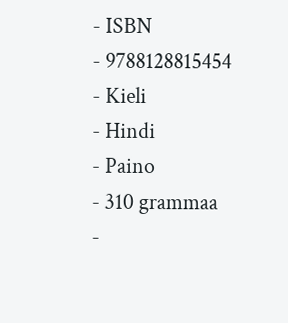- ISBN
- 9788128815454
- Kieli
- Hindi
- Paino
- 310 grammaa
-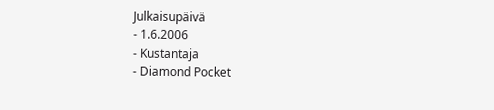Julkaisupäivä
- 1.6.2006
- Kustantaja
- Diamond Pocket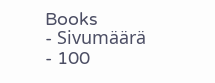Books
- Sivumäärä
- 100